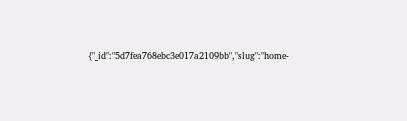{"_id":"5d7fea768ebc3e017a2109bb","slug":"home-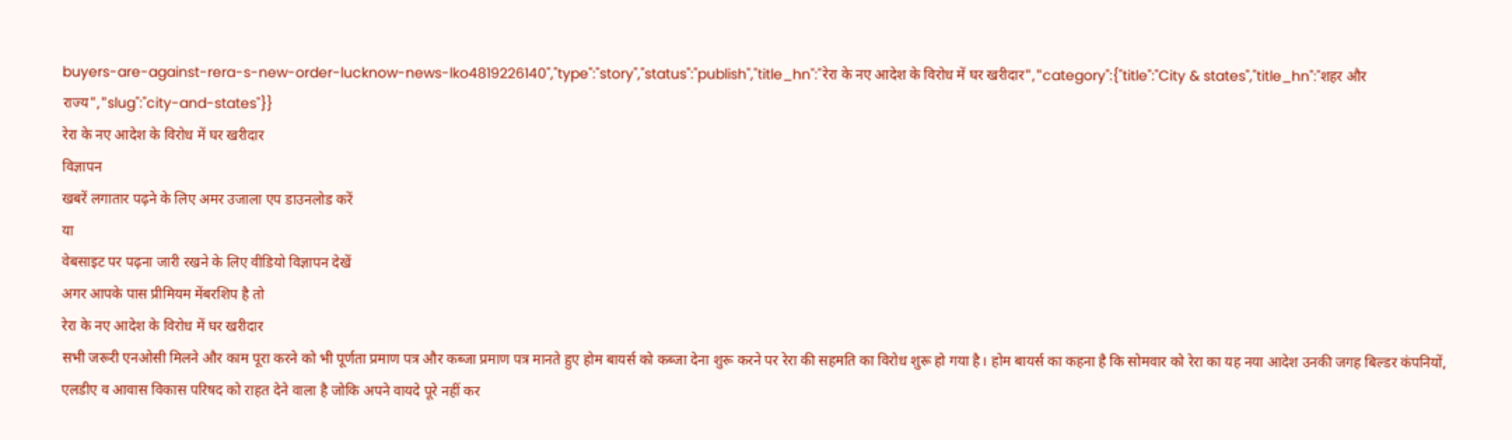buyers-are-against-rera-s-new-order-lucknow-news-lko4819226140","type":"story","status":"publish","title_hn":"रेरा के नए आदेश के विरोध में घर खरीदार","category":{"title":"City & states","title_hn":"शहर और राज्य","slug":"city-and-states"}}
रेरा के नए आदेश के विरोध में घर खरीदार
विज्ञापन
खबरें लगातार पढ़ने के लिए अमर उजाला एप डाउनलोड करें
या
वेबसाइट पर पढ़ना जारी रखने के लिए वीडियो विज्ञापन देखें
अगर आपके पास प्रीमियम मेंबरशिप है तो
रेरा के नए आदेश के विरोध में घर खरीदार
सभी जरूरी एनओसी मिलने और काम पूरा करने को भी पूर्णता प्रमाण पत्र और कब्जा प्रमाण पत्र मानते हुए होम बायर्स को कब्जा देना शुरू करने पर रेरा की सहमति का विरोध शुरू हो गया है। होम बायर्स का कहना है कि सोमवार को रेरा का यह नया आदेश उनकी जगह बिल्डर कंपनियों, एलडीए व आवास विकास परिषद को राहत देने वाला है जोकि अपने वायदे पूरे नहीं कर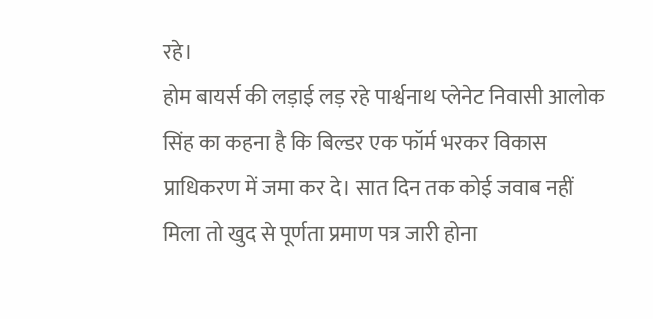रहे।
होम बायर्स की लड़ाई लड़ रहे पार्श्वनाथ प्लेनेट निवासी आलोक सिंह का कहना है कि बिल्डर एक फॉर्म भरकर विकास प्राधिकरण में जमा कर दे। सात दिन तक कोई जवाब नहीं मिला तो खुद से पूर्णता प्रमाण पत्र जारी होना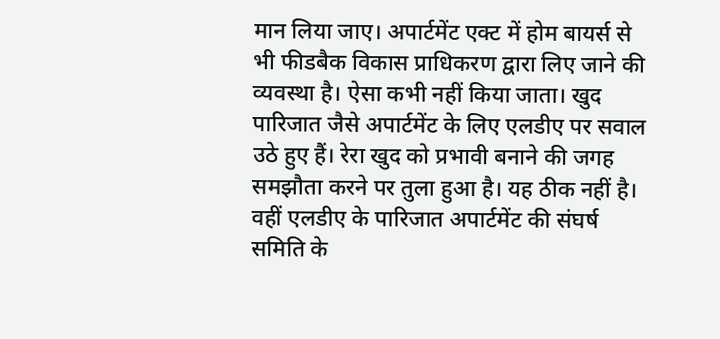मान लिया जाए। अपार्टमेंट एक्ट में होम बायर्स से भी फीडबैक विकास प्राधिकरण द्वारा लिए जाने की व्यवस्था है। ऐसा कभी नहीं किया जाता। खुद पारिजात जैसे अपार्टमेंट के लिए एलडीए पर सवाल उठे हुए हैं। रेरा खुद को प्रभावी बनाने की जगह समझौता करने पर तुला हुआ है। यह ठीक नहीं है। वहीं एलडीए के पारिजात अपार्टमेंट की संघर्ष समिति के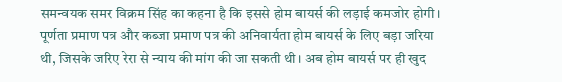समन्वयक समर विक्रम सिंह का कहना है कि इससे होम बायर्स की लड़ाई कमजोर होगी। पूर्णता प्रमाण पत्र और कब्जा प्रमाण पत्र की अनिवार्यता होम बायर्स के लिए बड़ा जरिया थी, जिसके जरिए रेरा से न्याय की मांग की जा सकती थी। अब होम बायर्स पर ही खुद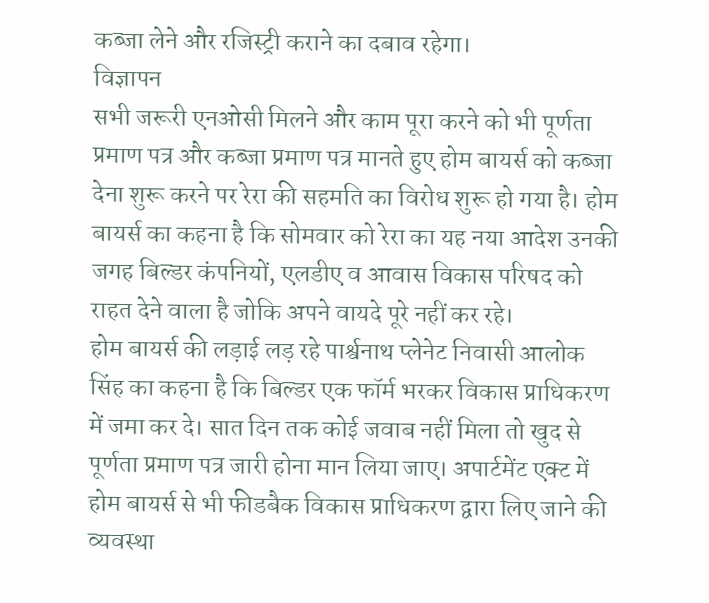कब्जा लेने और रजिस्ट्री कराने का दबाव रहेगा।
विज्ञापन
सभी जरूरी एनओसी मिलने और काम पूरा करने को भी पूर्णता प्रमाण पत्र और कब्जा प्रमाण पत्र मानते हुए होम बायर्स को कब्जा देना शुरू करने पर रेरा की सहमति का विरोध शुरू हो गया है। होम बायर्स का कहना है कि सोमवार को रेरा का यह नया आदेश उनकी जगह बिल्डर कंपनियों, एलडीए व आवास विकास परिषद को राहत देने वाला है जोकि अपने वायदे पूरे नहीं कर रहे।
होम बायर्स की लड़ाई लड़ रहे पार्श्वनाथ प्लेनेट निवासी आलोक सिंह का कहना है कि बिल्डर एक फॉर्म भरकर विकास प्राधिकरण में जमा कर दे। सात दिन तक कोई जवाब नहीं मिला तो खुद से पूर्णता प्रमाण पत्र जारी होना मान लिया जाए। अपार्टमेंट एक्ट में होम बायर्स से भी फीडबैक विकास प्राधिकरण द्वारा लिए जाने की व्यवस्था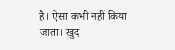है। ऐसा कभी नहीं किया जाता। खुद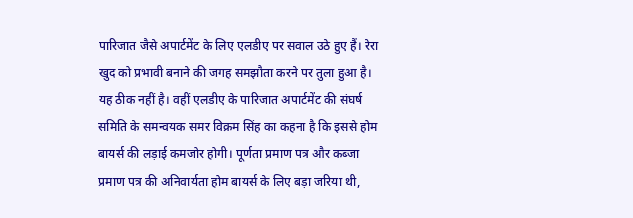पारिजात जैसे अपार्टमेंट के लिए एलडीए पर सवाल उठे हुए हैं। रेरा खुद को प्रभावी बनाने की जगह समझौता करने पर तुला हुआ है। यह ठीक नहीं है। वहीं एलडीए के पारिजात अपार्टमेंट की संघर्ष समिति के समन्वयक समर विक्रम सिंह का कहना है कि इससे होम बायर्स की लड़ाई कमजोर होगी। पूर्णता प्रमाण पत्र और कब्जा प्रमाण पत्र की अनिवार्यता होम बायर्स के लिए बड़ा जरिया थी,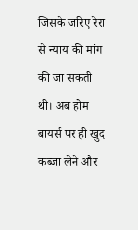जिसके जरिए रेरा से न्याय की मांग की जा सकती थी। अब होम बायर्स पर ही खुद कब्जा लेने और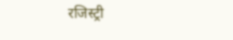रजिस्ट्री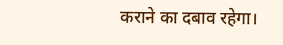कराने का दबाव रहेगा।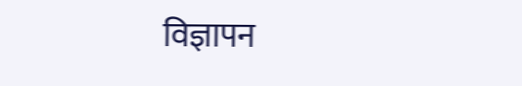विज्ञापन